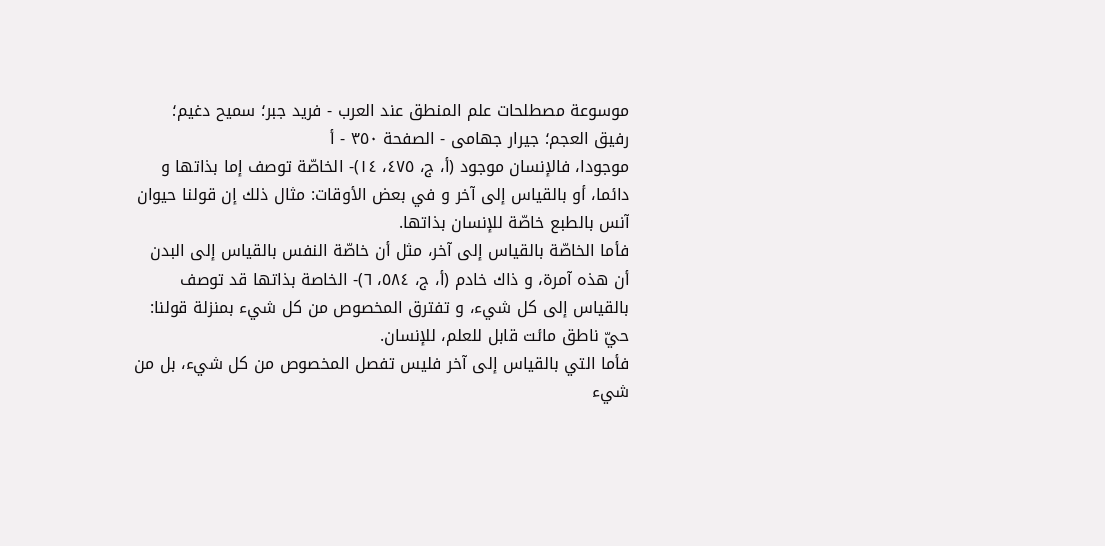موسوعة مصطلحات علم المنطق عند العرب - فريد جبر؛ سميح دغيم؛ رفيق العجم؛ جيرار جهامى - الصفحة ٣٥٠ - أ
موجودا، فالإنسان موجود (أ، ج، ٤٧٥، ١٤)- الخاصّة توصف إما بذاتها و دائما، أو بالقياس إلى آخر و في بعض الأوقات: مثال ذلك إن قولنا حيوان آنس بالطبع خاصّة للإنسان بذاتها.
فأما الخاصّة بالقياس إلى آخر، مثل أن خاصّة النفس بالقياس إلى البدن أن هذه آمرة، و ذاك خادم (أ، ج، ٥٨٤، ٦)- الخاصة بذاتها قد توصف بالقياس إلى كل شيء، و تفترق المخصوص من كل شيء بمنزلة قولنا: حيّ ناطق مائت قابل للعلم، للإنسان.
فأما التي بالقياس إلى آخر فليس تفصل المخصوص من كل شيء، بل من شيء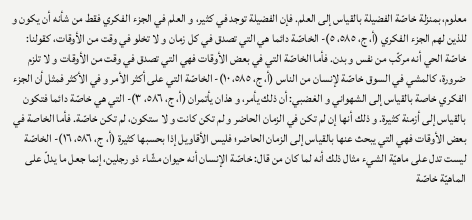معلوم، بمنزلة خاصّة الفضيلة بالقياس إلى العلم. فإن الفضيلة توجد في كثير، و العلم في الجزء الفكري فقط من شأنه أن يكون و للذين لهم الجزء الفكري (أ، ج، ٥٨٥، ٥)- الخاصّة دائما هي التي تصدق في كل زمان و لا تخلو في وقت من الأوقات، كقولنا: خاصّة الحي أنه مركّب من نفس و بدن. فأما الخاصّة التي في بعض الأوقات فهي التي تصدق في وقت من الأوقات و لا تلزم ضرورة، كالمشي في السوق خاصّة لإنسان من الناس (أ، ج، ٥٨٥، ١٠)- الخاصّة التي على أكثر الأمر و في الأكثر فمثل أن الجزء الفكري خاصة بالقياس إلى الشهواني و الغضبي: أن ذلك يأمر، و هذان يأتمران (أ، ج، ٥٨٦، ٣)- التي هي خاصّة دائما فتكون بالقياس إلى أزمنة كثيرة. و ذلك أنها إن لم تكن في الزمان الحاضر و لم تكن كانت و لا ستكون، لم تكن خاصّة. فأما الخاصة في بعض الأوقات فهي التي يبحث عنها بالقياس إلى الزمان الحاضر؛ فليس الأقاويل إذا بحسبها كثيرة (أ، ج، ٥٨٦، ١٦)- الخاصّة ليست تدل على ماهيّة الشيء مثال ذلك أنه لما كان من قال: خاصّة الإنسان أنه حيوان مشّاء ذو رجلين، إنما جعل ما يدلّ على الماهيّة خاصّة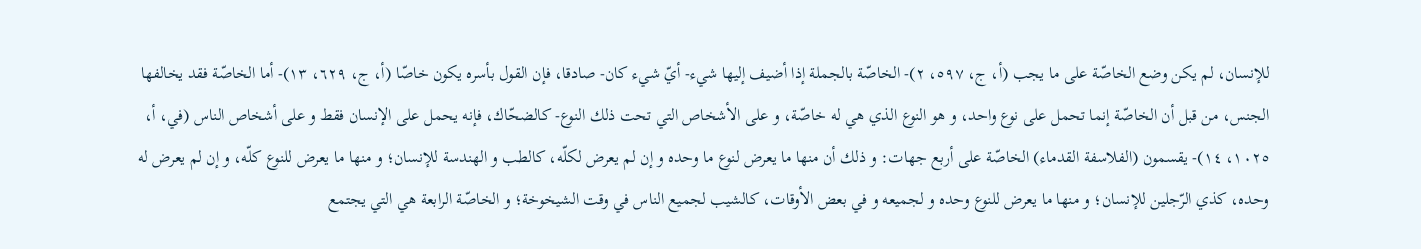للإنسان، لم يكن وضع الخاصّة على ما يجب (أ، ج، ٥٩٧، ٢)- الخاصّة بالجملة إذا أضيف إليها شيء- أيّ شيء كان- صادقا، فإن القول بأسره يكون خاصّا (أ، ج، ٦٢٩، ١٣)- أما الخاصّة فقد يخالفها الجنس، من قبل أن الخاصّة إنما تحمل على نوع واحد، و هو النوع الذي هي له خاصّة، و على الأشخاص التي تحت ذلك النوع- كالضحّاك، فإنه يحمل على الإنسان فقط و على أشخاص الناس (في، أ، ١٠٢٥، ١٤)- يقسمون (الفلاسفة القدماء) الخاصّة على أربع جهات: و ذلك أن منها ما يعرض لنوع ما وحده و إن لم يعرض لكلّه، كالطب و الهندسة للإنسان؛ و منها ما يعرض للنوع كلّه، و إن لم يعرض له وحده، كذي الرّجلين للإنسان؛ و منها ما يعرض للنوع وحده و لجميعه و في بعض الأوقات، كالشيب لجميع الناس في وقت الشيخوخة؛ و الخاصّة الرابعة هي التي يجتمع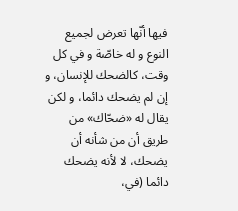فيها أنّها تعرض لجميع النوع و له خاصّة و في كل وقت، كالضحك للإنسان، و إن لم يضحك دائما، و لكن يقال له «ضحّاك» من طريق أن من شأنه أن يضحك، لا لأنه يضحك دائما (في،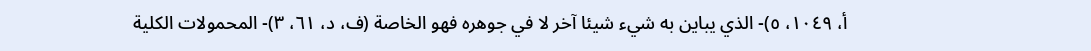أ، ١٠٤٩، ٥)- الذي يباين به شيء شيئا آخر لا في جوهره فهو الخاصة (ف، د، ٦١، ٣)- المحمولات الكلية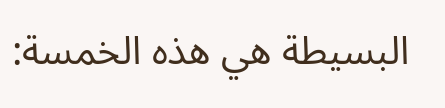البسيطة هي هذه الخمسة: